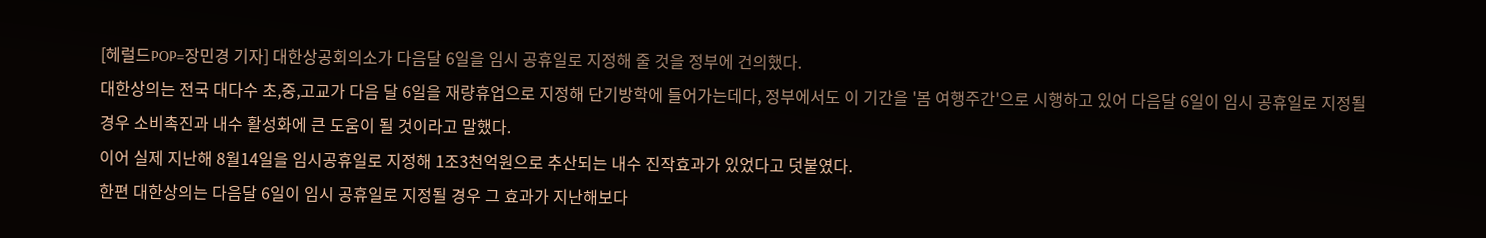[헤럴드POP=장민경 기자] 대한상공회의소가 다음달 6일을 임시 공휴일로 지정해 줄 것을 정부에 건의했다.
대한상의는 전국 대다수 초,중,고교가 다음 달 6일을 재량휴업으로 지정해 단기방학에 들어가는데다, 정부에서도 이 기간을 '봄 여행주간'으로 시행하고 있어 다음달 6일이 임시 공휴일로 지정될 경우 소비촉진과 내수 활성화에 큰 도움이 될 것이라고 말했다.
이어 실제 지난해 8월14일을 임시공휴일로 지정해 1조3천억원으로 추산되는 내수 진작효과가 있었다고 덧붙였다.
한편 대한상의는 다음달 6일이 임시 공휴일로 지정될 경우 그 효과가 지난해보다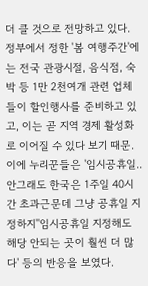더 클 것으로 전망하고 있다. 정부에서 정한 '봄 여행주간'에는 전국 관광시절, 음식점, 숙박 등 1만 2천여개 관련 업체들이 할인행사를 준비하고 있고, 이는 곧 지역 경제 활성화로 이어질 수 있다 보기 때문.
이에 누리꾼들은 '임시공휴일..안그래도 한국은 1주일 40시간 초과근문데 그냥 공휴일 지정하지''임시공휴일 지정해도 해당 안되는 곳이 훨씬 더 많다' 등의 반응을 보였다.